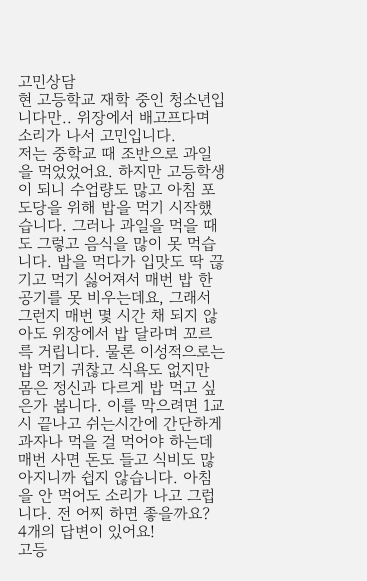고민상담
현 고등학교 재학 중인 청소년입니다만.. 위장에서 배고프다며 소리가 나서 고민입니다.
저는 중학교 때 조반으로 과일을 먹었었어요. 하지만 고등학생이 되니 수업량도 많고 아침 포도당을 위해 밥을 먹기 시작했습니다. 그러나 과일을 먹을 때도 그렇고 음식을 많이 못 먹습니다. 밥을 먹다가 입맛도 딱 끊기고 먹기 싫어져서 매번 밥 한 공기를 못 비우는데요, 그래서 그런지 매번 몇 시간 채 되지 않아도 위장에서 밥 달라며 꼬르륵 거립니다. 물론 이성적으로는 밥 먹기 귀찮고 식욕도 없지만 몸은 정신과 다르게 밥 먹고 싶은가 봅니다. 이를 막으려면 1교시 끝나고 쉬는시간에 간단하게 과자나 먹을 걸 먹어야 하는데 매번 사면 돈도 들고 식비도 많아지니까 쉽지 않습니다. 아침을 안 먹어도 소리가 나고 그럽니다. 전 어찌 하면 좋을까요?
4개의 답변이 있어요!
고등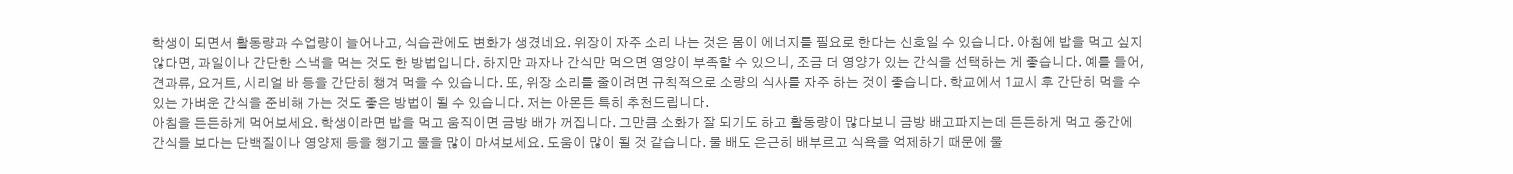학생이 되면서 활동량과 수업량이 늘어나고, 식습관에도 변화가 생겼네요. 위장이 자주 소리 나는 것은 몸이 에너지를 필요로 한다는 신호일 수 있습니다. 아침에 밥을 먹고 싶지 않다면, 과일이나 간단한 스낵을 먹는 것도 한 방법입니다. 하지만 과자나 간식만 먹으면 영양이 부족할 수 있으니, 조금 더 영양가 있는 간식을 선택하는 게 좋습니다. 예를 들어, 견과류, 요거트, 시리얼 바 등을 간단히 챙겨 먹을 수 있습니다. 또, 위장 소리를 줄이려면 규칙적으로 소량의 식사를 자주 하는 것이 좋습니다. 학교에서 1교시 후 간단히 먹을 수 있는 가벼운 간식을 준비해 가는 것도 좋은 방법이 될 수 있습니다. 저는 아몬든 특히 추천드립니다.
아침을 든든하게 먹어보세요. 학생이라면 밥을 먹고 움직이면 금방 배가 꺼집니다. 그만큼 소화가 잘 되기도 하고 활동량이 많다보니 금방 배고파지는데 든든하게 먹고 중간에 간식들 보다는 단백질이나 영양제 등을 챙기고 물을 많이 마셔보세요. 도움이 많이 될 것 같습니다. 물 배도 은근히 배부르고 식욕을 억제하기 때문에 물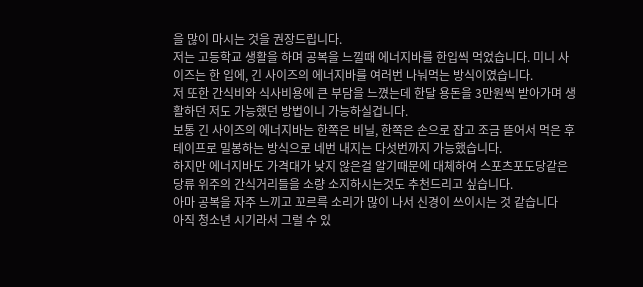을 많이 마시는 것을 권장드립니다.
저는 고등학교 생활을 하며 공복을 느낄때 에너지바를 한입씩 먹었습니다. 미니 사이즈는 한 입에, 긴 사이즈의 에너지바를 여러번 나눠먹는 방식이였습니다.
저 또한 간식비와 식사비용에 큰 부담을 느꼈는데 한달 용돈을 3만원씩 받아가며 생활하던 저도 가능했던 방법이니 가능하실겁니다.
보통 긴 사이즈의 에너지바는 한쪽은 비닐, 한쪽은 손으로 잡고 조금 뜯어서 먹은 후 테이프로 밀봉하는 방식으로 네번 내지는 다섯번까지 가능했습니다.
하지만 에너지바도 가격대가 낮지 않은걸 알기때문에 대체하여 스포츠포도당같은 당류 위주의 간식거리들을 소량 소지하시는것도 추천드리고 싶습니다.
아마 공복을 자주 느끼고 꼬르륵 소리가 많이 나서 신경이 쓰이시는 것 같습니다
아직 청소년 시기라서 그럴 수 있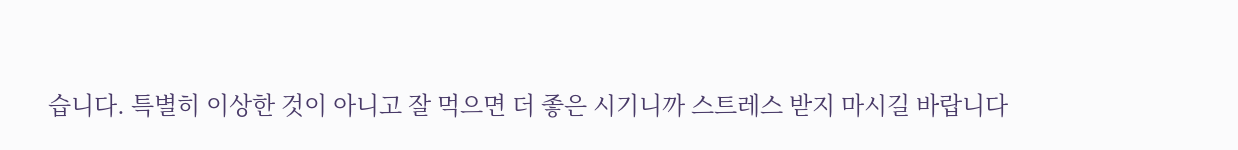습니다. 특별히 이상한 것이 아니고 잘 먹으면 더 좋은 시기니까 스트레스 받지 마시길 바랍니다